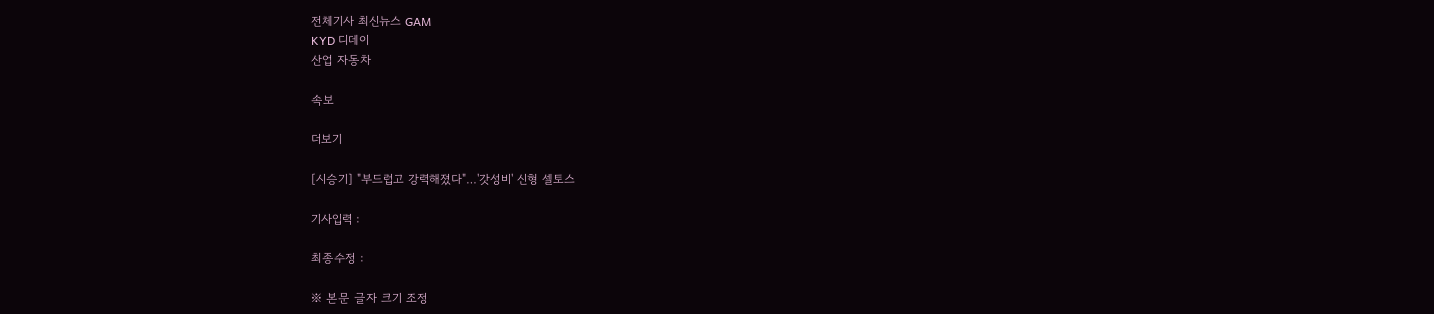전체기사 최신뉴스 GAM
KYD 디데이
산업 자동차

속보

더보기

[시승기] "부드럽고 강력해졌다"…'갓성비' 신형 셀토스

기사입력 :

최종수정 :

※ 본문 글자 크기 조정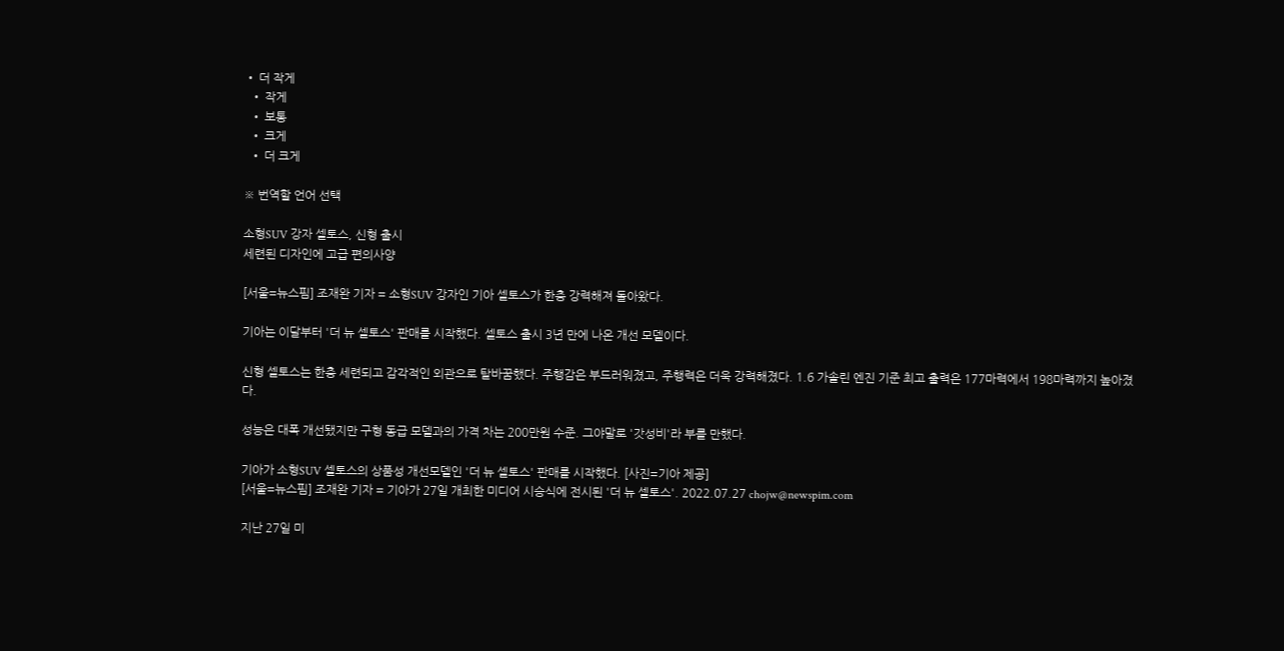• 더 작게
  • 작게
  • 보통
  • 크게
  • 더 크게

※ 번역할 언어 선택

소형SUV 강자 셀토스, 신형 출시
세련된 디자인에 고급 편의사양

[서울=뉴스핌] 조재완 기자 = 소형SUV 강자인 기아 셀토스가 한층 강력해져 돌아왔다.

기아는 이달부터 '더 뉴 셀토스' 판매를 시작했다. 셀토스 출시 3년 만에 나온 개선 모델이다.

신형 셀토스는 한층 세련되고 감각적인 외관으로 탈바꿈했다. 주행감은 부드러워졌고, 주행력은 더욱 강력해졌다. 1.6 가솔린 엔진 기준 최고 출력은 177마력에서 198마력까지 높아졌다.

성능은 대폭 개선됐지만 구형 동급 모델과의 가격 차는 200만원 수준. 그야말로 '갓성비'라 부를 만했다.

기아가 소형SUV 셀토스의 상품성 개선모델인 '더 뉴 셀토스' 판매를 시작했다. [사진=기아 제공]
[서울=뉴스핌] 조재완 기자 = 기아가 27일 개최한 미디어 시승식에 전시된 '더 뉴 셀토스'. 2022.07.27 chojw@newspim.com

지난 27일 미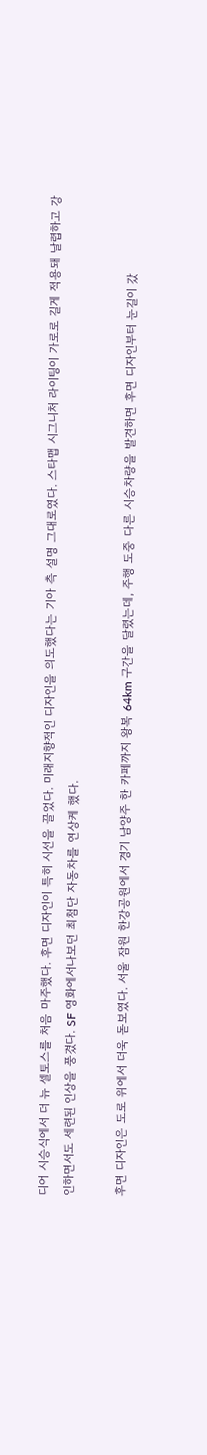디어 시승식에서 더 뉴 셀토스를 처음 마주했다. 후면 디자인이 특히 시선을 끌었다. 미래지향적인 디자인을 의도했다는 기아 측 설명 그대로였다. 스타맵 시그니처 라이팅이 가로로 길게 적용돼 날렵하고 강인하면서도 세련된 인상을 풍겼다. SF 영화에서나보던 최첨단 자동차를 연상케 했다.

후면 디자인은 도로 위에서 더욱 돋보였다. 서울 잠원 한강공원에서 경기 남양주 한 카페까지 왕복 64km 구간을 달렸는데, 주행 도중 다른 시승차량을 발견하면 후면 디자인부터 눈길이 갔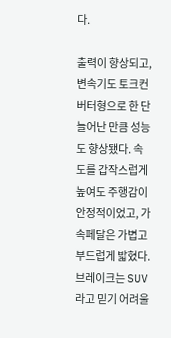다.

출력이 향상되고, 변속기도 토크컨버터형으로 한 단 늘어난 만큼 성능도 향상됐다. 속도를 갑작스럽게 높여도 주행감이 안정적이었고, 가속페달은 가볍고 부드럽게 밟혔다. 브레이크는 SUV라고 믿기 어려울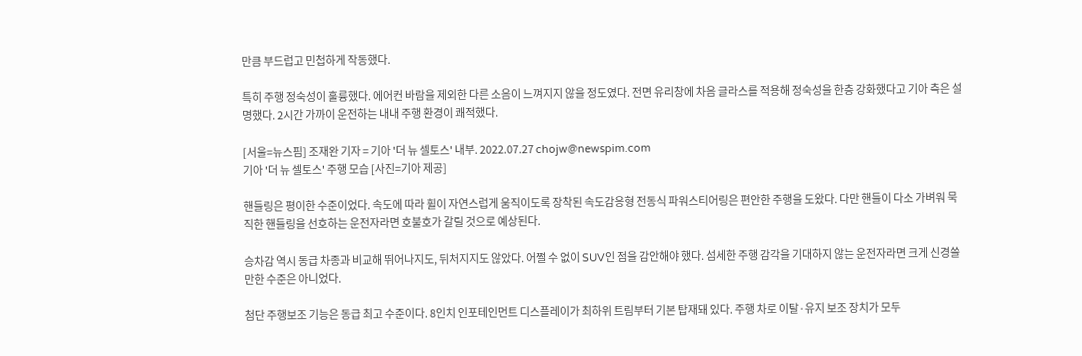만큼 부드럽고 민첩하게 작동했다.

특히 주행 정숙성이 훌륭했다. 에어컨 바람을 제외한 다른 소음이 느껴지지 않을 정도였다. 전면 유리창에 차음 글라스를 적용해 정숙성을 한층 강화했다고 기아 측은 설명했다. 2시간 가까이 운전하는 내내 주행 환경이 쾌적했다.

[서울=뉴스핌] 조재완 기자 = 기아 '더 뉴 셀토스' 내부. 2022.07.27 chojw@newspim.com
기아 '더 뉴 셀토스' 주행 모습 [사진=기아 제공]

핸들링은 평이한 수준이었다. 속도에 따라 휠이 자연스럽게 움직이도록 장착된 속도감응형 전동식 파워스티어링은 편안한 주행을 도왔다. 다만 핸들이 다소 가벼워 묵직한 핸들링을 선호하는 운전자라면 호불호가 갈릴 것으로 예상된다.

승차감 역시 동급 차종과 비교해 뛰어나지도, 뒤처지지도 않았다. 어쩔 수 없이 SUV인 점을 감안해야 했다. 섬세한 주행 감각을 기대하지 않는 운전자라면 크게 신경쓸 만한 수준은 아니었다.

첨단 주행보조 기능은 동급 최고 수준이다. 8인치 인포테인먼트 디스플레이가 최하위 트림부터 기본 탑재돼 있다. 주행 차로 이탈·유지 보조 장치가 모두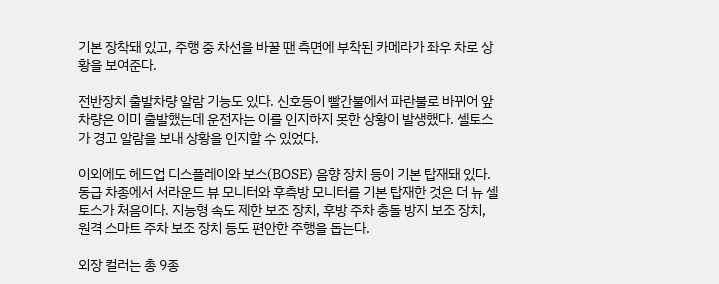기본 장착돼 있고, 주행 중 차선을 바꿀 땐 측면에 부착된 카메라가 좌우 차로 상황을 보여준다.

전반장치 출발차량 알람 기능도 있다. 신호등이 빨간불에서 파란불로 바뀌어 앞 차량은 이미 출발했는데 운전자는 이를 인지하지 못한 상황이 발생했다. 셀토스가 경고 알람을 보내 상황을 인지할 수 있었다.

이외에도 헤드업 디스플레이와 보스(BOSE) 음향 장치 등이 기본 탑재돼 있다. 동급 차종에서 서라운드 뷰 모니터와 후측방 모니터를 기본 탑재한 것은 더 뉴 셀토스가 처음이다. 지능형 속도 제한 보조 장치, 후방 주차 충돌 방지 보조 장치, 원격 스마트 주차 보조 장치 등도 편안한 주행을 돕는다.

외장 컬러는 총 9종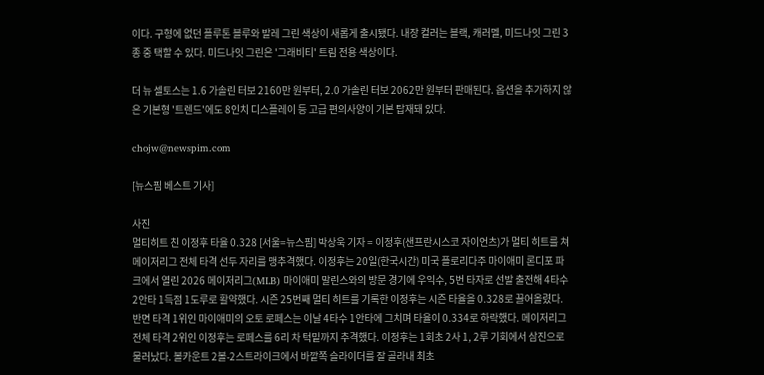이다. 구형에 없던 플루톤 블루와 발레 그린 색상이 새롭게 출시됐다. 내장 컬러는 블랙, 캐러멜, 미드나잇 그린 3종 중 택할 수 있다. 미드나잇 그린은 '그래비티' 트림 전용 색상이다.

더 뉴 셀토스는 1.6 가솔린 터보 2160만 원부터, 2.0 가솔린 터보 2062만 원부터 판매된다. 옵션을 추가하지 않은 기본형 '트렌드'에도 8인치 디스플레이 등 고급 편의사양이 기본 탑재돼 있다.

chojw@newspim.com

[뉴스핌 베스트 기사]

사진
멀티히트 친 이정후 타율 0.328 [서울=뉴스핌] 박상욱 기자 = 이정후(샌프란시스코 자이언츠)가 멀티 히트를 쳐 메이저리그 전체 타격 선두 자리를 맹추격했다. 이정후는 20일(한국시간) 미국 플로리다주 마이애미 론디포 파크에서 열린 2026 메이저리그(MLB) 마이애미 말린스와의 방문 경기에 우익수, 5번 타자로 선발 출전해 4타수 2안타 1득점 1도루로 활약했다. 시즌 25번째 멀티 히트를 기록한 이정후는 시즌 타율을 0.328로 끌어올렸다. 반면 타격 1위인 마이애미의 오토 로페스는 이날 4타수 1안타에 그치며 타율이 0.334로 하락했다. 메이저리그 전체 타격 2위인 이정후는 로페스를 6리 차 턱밑까지 추격했다. 이정후는 1회초 2사 1, 2루 기회에서 삼진으로 물러났다. 볼카운트 2볼-2스트라이크에서 바깥쪽 슬라이더를 잘 골라내 최초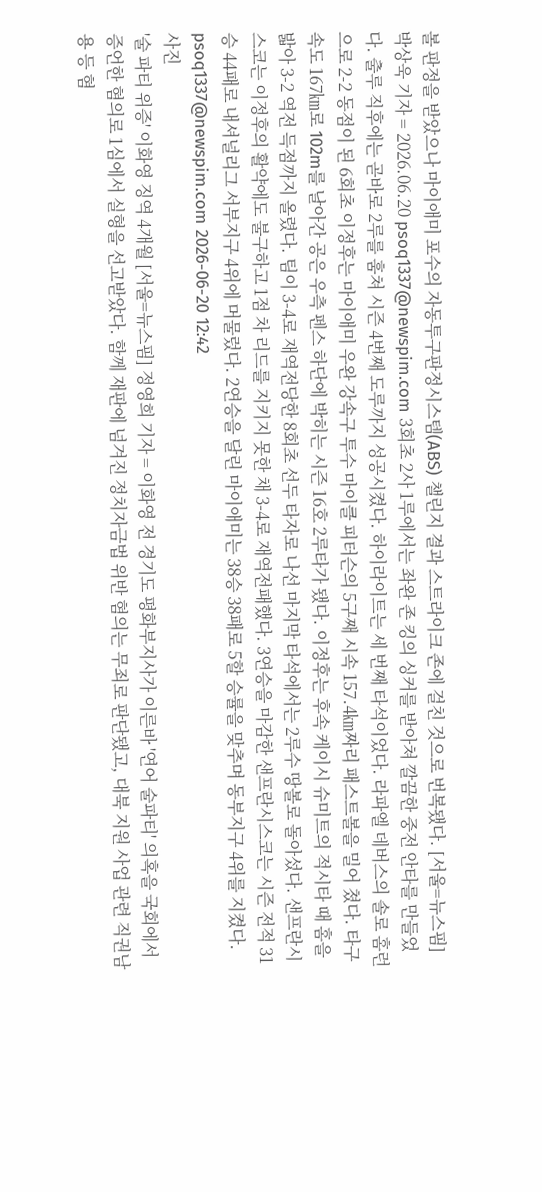볼 판정을 받았으나 마이애미 포수의 자동투구판정시스템(ABS) 챌린지 결과 스트라이크 존에 걸친 것으로 번복됐다. [서울=뉴스핌] 박상욱 기자 = 2026.06.20 psoq1337@newspim.com 3회초 2사 1루에서는 좌완 존 킹의 싱커를 받아쳐 깔끔한 중전 안타를 만들었다. 출루 직후에는 곧바로 2루를 훔쳐 시즌 4번째 도루까지 성공시켰다. 하이라이트는 세 번째 타석이었다. 라파엘 데버스의 솔로 홈런으로 2-2 동점이 된 6회초 이정후는 마이애미 우완 강속구 투수 마이클 피터슨의 5구째 시속 157.4㎞짜리 패스트볼을 밀어 쳤다. 타구 속도 167㎞로 102m를 날아간 공은 우측 펜스 하단에 박히는 시즌 16호 2루타가 됐다. 이정후는 후속 케이시 슈미트의 적시타 때 홈을 밟아 3-2 역전 득점까지 올렸다. 팀이 3-4로 재역전당한 8회초 선두 타자로 나선 마지막 타석에서는 2루수 땅볼로 돌아섰다. 샌프란시스코는 이정후의 활약에도 불구하고 1점 차 리드를 지키지 못한 채 3-4로 재역전패했다. 3연승을 마감한 샌프란시스코는 시즌 전적 31승 44패로 내셔널리그 서부지구 4위에 머물렀다. 2연승을 달린 마이애미는 38승 38패로 5할 승률을 맞추며 동부지구 4위를 지켰다. psoq1337@newspim.com 2026-06-20 12:42
사진
'술 파티 위증' 이화영 징역 4개월 [서울=뉴스핌] 정영희 기자 = 이화영 전 경기도 평화부지사가 이른바 '연어 술파티' 의혹을 국회에서 증언한 혐의로 1심에서 실형을 선고받았다. 함께 재판에 넘겨진 정치자금법 위반 혐의는 무죄로 판단됐고, 대북 지원 사업 관련 직권남용 등 혐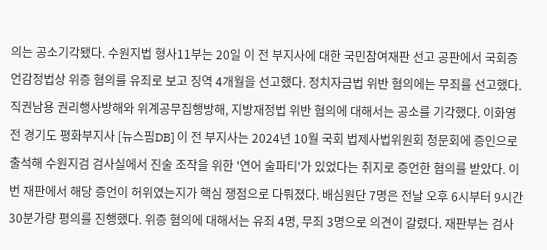의는 공소기각됐다. 수원지법 형사11부는 20일 이 전 부지사에 대한 국민참여재판 선고 공판에서 국회증언감정법상 위증 혐의를 유죄로 보고 징역 4개월을 선고했다. 정치자금법 위반 혐의에는 무죄를 선고했다. 직권남용 권리행사방해와 위계공무집행방해, 지방재정법 위반 혐의에 대해서는 공소를 기각했다. 이화영 전 경기도 평화부지사 [뉴스핌DB] 이 전 부지사는 2024년 10월 국회 법제사법위원회 청문회에 증인으로 출석해 수원지검 검사실에서 진술 조작을 위한 '연어 술파티'가 있었다는 취지로 증언한 혐의를 받았다. 이번 재판에서 해당 증언이 허위였는지가 핵심 쟁점으로 다뤄졌다. 배심원단 7명은 전날 오후 6시부터 9시간30분가량 평의를 진행했다. 위증 혐의에 대해서는 유죄 4명, 무죄 3명으로 의견이 갈렸다. 재판부는 검사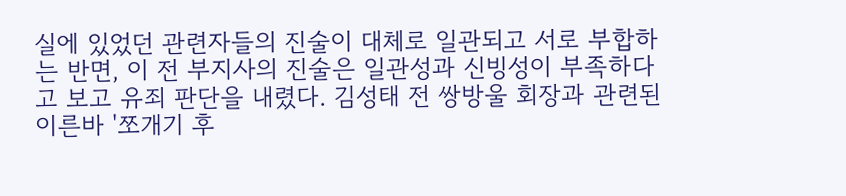실에 있었던 관련자들의 진술이 대체로 일관되고 서로 부합하는 반면, 이 전 부지사의 진술은 일관성과 신빙성이 부족하다고 보고 유죄 판단을 내렸다. 김성태 전 쌍방울 회장과 관련된 이른바 '쪼개기 후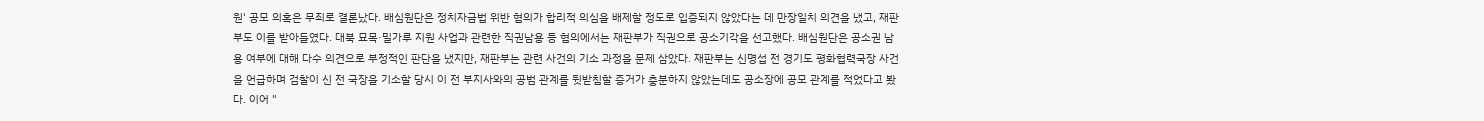원' 공모 의혹은 무죄로 결론났다. 배심원단은 정치자금법 위반 혐의가 합리적 의심을 배제할 정도로 입증되지 않았다는 데 만장일치 의견을 냈고, 재판부도 이를 받아들였다. 대북 묘목·밀가루 지원 사업과 관련한 직권남용 등 혐의에서는 재판부가 직권으로 공소기각을 선고했다. 배심원단은 공소권 남용 여부에 대해 다수 의견으로 부정적인 판단을 냈지만, 재판부는 관련 사건의 기소 과정을 문제 삼았다. 재판부는 신명섭 전 경기도 평화협력국장 사건을 언급하며 검찰이 신 전 국장을 기소할 당시 이 전 부지사와의 공범 관계를 뒷받침할 증거가 충분하지 않았는데도 공소장에 공모 관계를 적었다고 봤다. 이어 "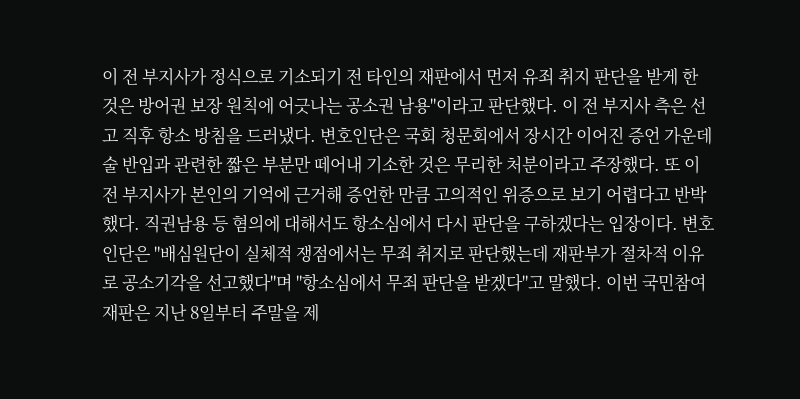이 전 부지사가 정식으로 기소되기 전 타인의 재판에서 먼저 유죄 취지 판단을 받게 한 것은 방어권 보장 원칙에 어긋나는 공소권 남용"이라고 판단했다. 이 전 부지사 측은 선고 직후 항소 방침을 드러냈다. 변호인단은 국회 청문회에서 장시간 이어진 증언 가운데 술 반입과 관련한 짧은 부분만 떼어내 기소한 것은 무리한 처분이라고 주장했다. 또 이 전 부지사가 본인의 기억에 근거해 증언한 만큼 고의적인 위증으로 보기 어렵다고 반박했다. 직권남용 등 혐의에 대해서도 항소심에서 다시 판단을 구하겠다는 입장이다. 변호인단은 "배심원단이 실체적 쟁점에서는 무죄 취지로 판단했는데 재판부가 절차적 이유로 공소기각을 선고했다"며 "항소심에서 무죄 판단을 받겠다"고 말했다. 이번 국민참여재판은 지난 8일부터 주말을 제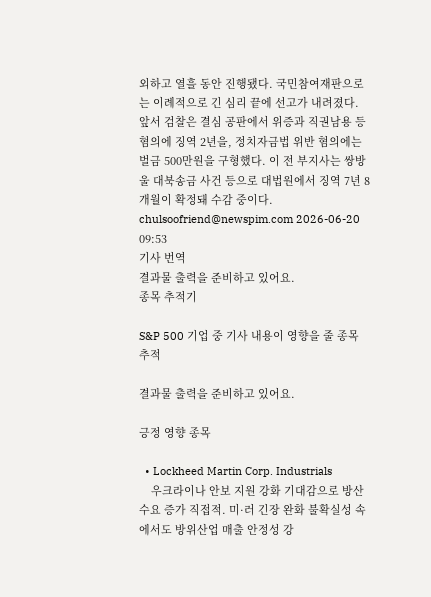외하고 열흘 동안 진행됐다. 국민참여재판으로는 이례적으로 긴 심리 끝에 선고가 내려졌다. 앞서 검찰은 결심 공판에서 위증과 직권남용 등 혐의에 징역 2년을, 정치자금법 위반 혐의에는 벌금 500만원을 구형했다. 이 전 부지사는 쌍방울 대북송금 사건 등으로 대법원에서 징역 7년 8개월이 확정돼 수감 중이다. chulsoofriend@newspim.com 2026-06-20 09:53
기사 번역
결과물 출력을 준비하고 있어요.
종목 추적기

S&P 500 기업 중 기사 내용이 영향을 줄 종목 추적

결과물 출력을 준비하고 있어요.

긍정 영향 종목

  • Lockheed Martin Corp. Industrials
    우크라이나 안보 지원 강화 기대감으로 방산 수요 증가 직접적. 미·러 긴장 완화 불확실성 속에서도 방위산업 매출 안정성 강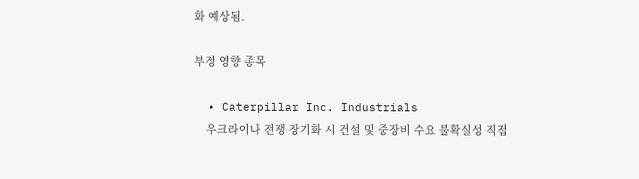화 예상됨.

부정 영향 종목

  • Caterpillar Inc. Industrials
    우크라이나 전쟁 장기화 시 건설 및 중장비 수요 불확실성 직접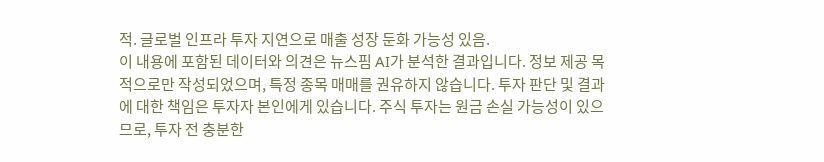적. 글로벌 인프라 투자 지연으로 매출 성장 둔화 가능성 있음.
이 내용에 포함된 데이터와 의견은 뉴스핌 AI가 분석한 결과입니다. 정보 제공 목적으로만 작성되었으며, 특정 종목 매매를 권유하지 않습니다. 투자 판단 및 결과에 대한 책임은 투자자 본인에게 있습니다. 주식 투자는 원금 손실 가능성이 있으므로, 투자 전 충분한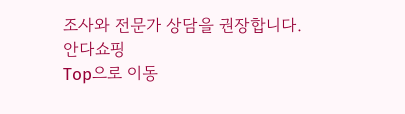조사와 전문가 상담을 권장합니다.
안다쇼핑
Top으로 이동